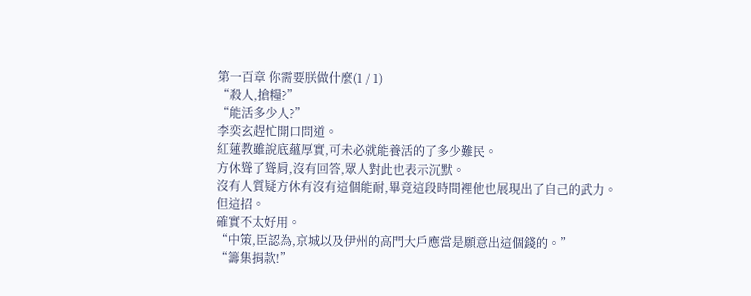第一百章 你需要朕做什麼(1 / 1)
“殺人,搶糧?”
“能活多少人?”
李奕玄趕忙開口問道。
紅蓮教雖說底蘊厚實,可未必就能養活的了多少難民。
方休聳了聳肩,沒有回答,眾人對此也表示沉默。
沒有人質疑方休有沒有這個能耐,畢竟這段時間裡他也展現出了自己的武力。
但這招。
確實不太好用。
“中策,臣認為,京城以及伊州的高門大戶應當是願意出這個錢的。”
“籌集捐款!”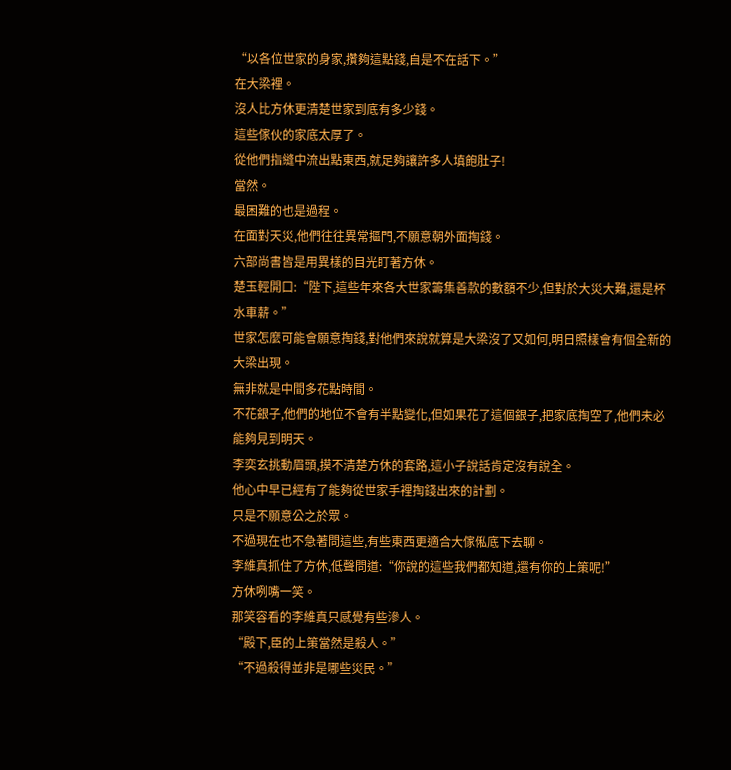“以各位世家的身家,攢夠這點錢,自是不在話下。”
在大梁裡。
沒人比方休更清楚世家到底有多少錢。
這些傢伙的家底太厚了。
從他們指縫中流出點東西,就足夠讓許多人填飽肚子!
當然。
最困難的也是過程。
在面對天災,他們往往異常摳門,不願意朝外面掏錢。
六部尚書皆是用異樣的目光盯著方休。
楚玉輕開口:“陛下,這些年來各大世家籌集善款的數額不少,但對於大災大難,還是杯水車薪。”
世家怎麼可能會願意掏錢,對他們來說就算是大梁沒了又如何,明日照樣會有個全新的大梁出現。
無非就是中間多花點時間。
不花銀子,他們的地位不會有半點變化,但如果花了這個銀子,把家底掏空了,他們未必能夠見到明天。
李奕玄挑動眉頭,摸不清楚方休的套路,這小子說話肯定沒有說全。
他心中早已經有了能夠從世家手裡掏錢出來的計劃。
只是不願意公之於眾。
不過現在也不急著問這些,有些東西更適合大傢俬底下去聊。
李維真抓住了方休,低聲問道:“你說的這些我們都知道,還有你的上策呢!”
方休咧嘴一笑。
那笑容看的李維真只感覺有些滲人。
“殿下,臣的上策當然是殺人。”
“不過殺得並非是哪些災民。”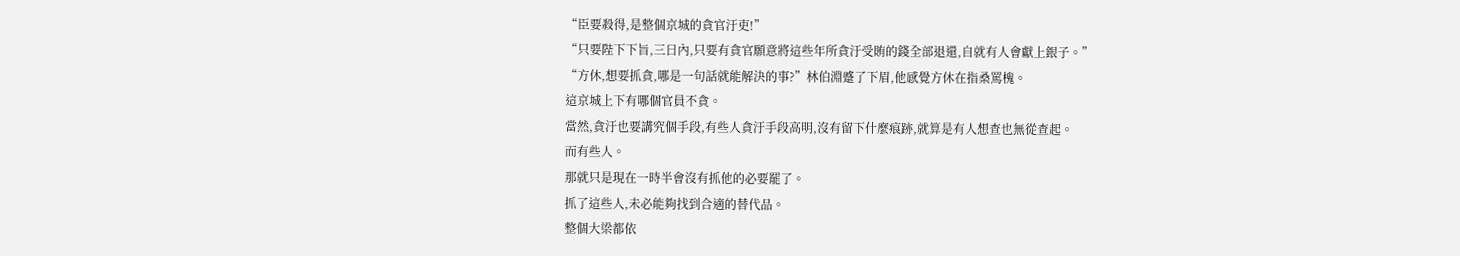“臣要殺得,是整個京城的貪官汙吏!”
“只要陛下下旨,三日內,只要有貪官願意將這些年所貪汙受賄的錢全部退還,自就有人會獻上銀子。”
“方休,想要抓貪,哪是一句話就能解決的事?”林伯淵蹙了下眉,他感覺方休在指桑罵槐。
這京城上下有哪個官員不貪。
當然,貪汙也要講究個手段,有些人貪汙手段高明,沒有留下什麼痕跡,就算是有人想查也無從查起。
而有些人。
那就只是現在一時半會沒有抓他的必要罷了。
抓了這些人,未必能夠找到合適的替代品。
整個大梁都依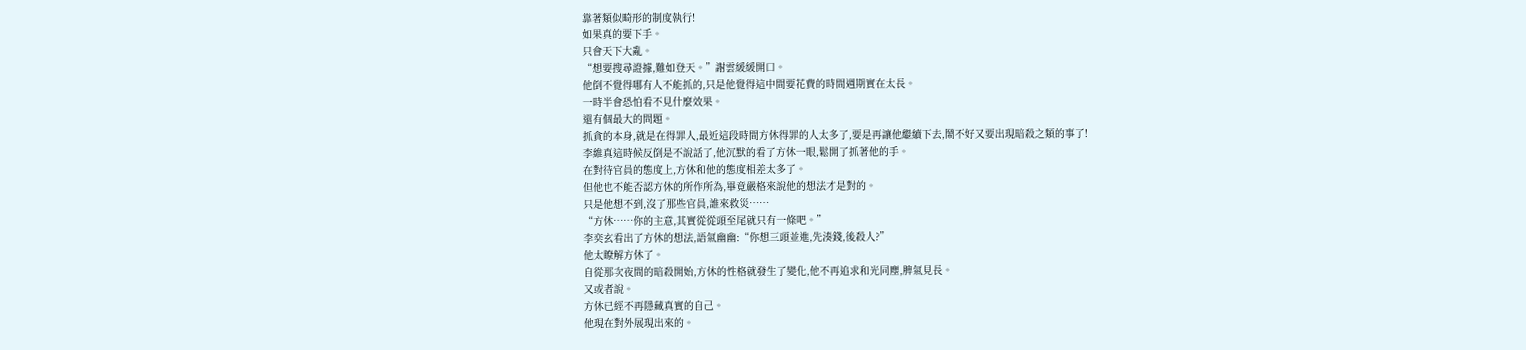靠著類似畸形的制度執行!
如果真的要下手。
只會天下大亂。
“想要搜尋證據,難如登天。”謝雲緩緩開口。
他倒不覺得哪有人不能抓的,只是他覺得這中間要花費的時間週期實在太長。
一時半會恐怕看不見什麼效果。
還有個最大的問題。
抓貪的本身,就是在得罪人,最近這段時間方休得罪的人太多了,要是再讓他繼續下去,鬧不好又要出現暗殺之類的事了!
李維真這時候反倒是不說話了,他沉默的看了方休一眼,鬆開了抓著他的手。
在對待官員的態度上,方休和他的態度相差太多了。
但他也不能否認方休的所作所為,畢竟嚴格來說他的想法才是對的。
只是他想不到,沒了那些官員,誰來救災……
“方休……你的主意,其實從從頭至尾就只有一條吧。”
李奕玄看出了方休的想法,語氣幽幽:“你想三頭並進,先湊錢,後殺人?”
他太瞭解方休了。
自從那次夜間的暗殺開始,方休的性格就發生了變化,他不再追求和光同塵,脾氣見長。
又或者說。
方休已經不再隱藏真實的自己。
他現在對外展現出來的。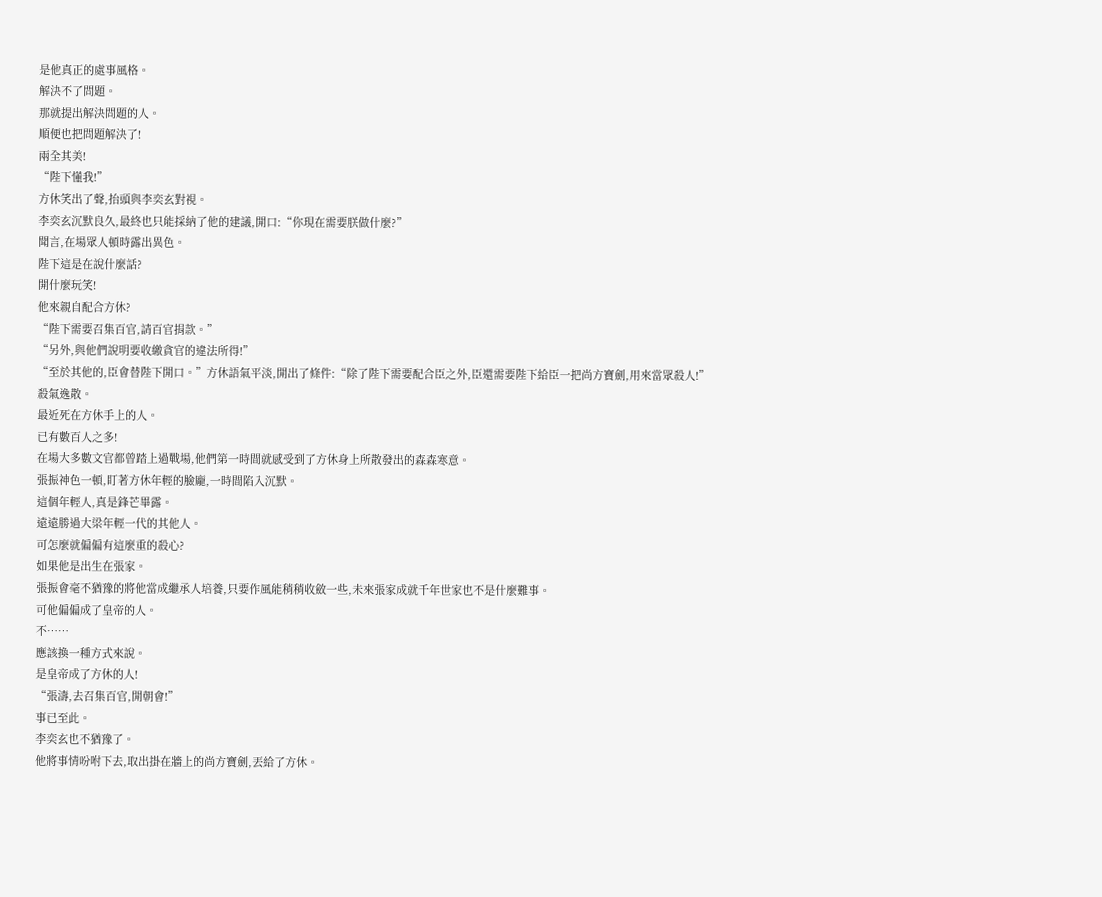是他真正的處事風格。
解決不了問題。
那就提出解決問題的人。
順便也把問題解決了!
兩全其美!
“陛下懂我!”
方休笑出了聲,抬頭與李奕玄對視。
李奕玄沉默良久,最終也只能採納了他的建議,開口:“你現在需要朕做什麼?”
聞言,在場眾人頓時露出異色。
陛下這是在說什麼話?
開什麼玩笑!
他來親自配合方休?
“陛下需要召集百官,請百官捐款。”
“另外,與他們說明要收繳貪官的違法所得!”
“至於其他的,臣會替陛下開口。”方休語氣平淡,開出了條件:“除了陛下需要配合臣之外,臣還需要陛下給臣一把尚方寶劍,用來當眾殺人!”
殺氣逸散。
最近死在方休手上的人。
已有數百人之多!
在場大多數文官都曾踏上過戰場,他們第一時間就感受到了方休身上所散發出的森森寒意。
張振神色一頓,盯著方休年輕的臉龐,一時間陷入沉默。
這個年輕人,真是鋒芒畢露。
遠遠勝過大梁年輕一代的其他人。
可怎麼就偏偏有這麼重的殺心?
如果他是出生在張家。
張振會毫不猶豫的將他當成繼承人培養,只要作風能稍稍收斂一些,未來張家成就千年世家也不是什麼難事。
可他偏偏成了皇帝的人。
不……
應該換一種方式來說。
是皇帝成了方休的人!
“張濤,去召集百官,開朝會!”
事已至此。
李奕玄也不猶豫了。
他將事情吩咐下去,取出掛在牆上的尚方寶劍,丟給了方休。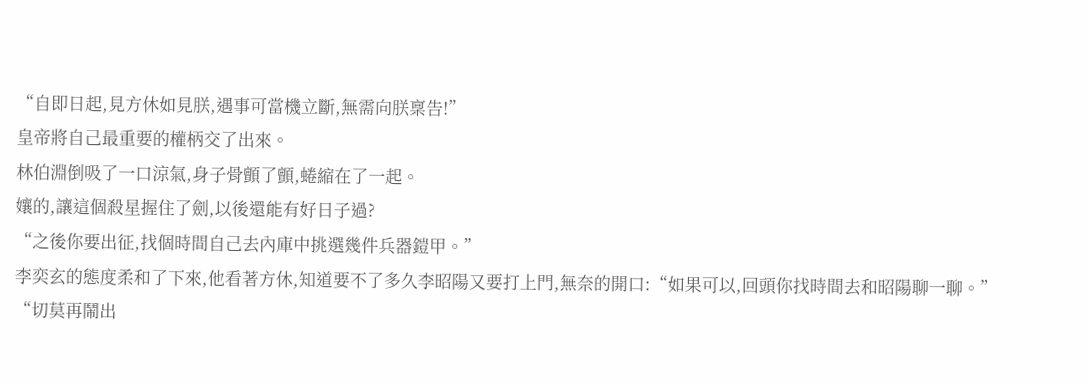“自即日起,見方休如見朕,遇事可當機立斷,無需向朕稟告!”
皇帝將自己最重要的權柄交了出來。
林伯淵倒吸了一口涼氣,身子骨顫了顫,蜷縮在了一起。
孃的,讓這個殺星握住了劍,以後還能有好日子過?
“之後你要出征,找個時間自己去內庫中挑選幾件兵器鎧甲。”
李奕玄的態度柔和了下來,他看著方休,知道要不了多久李昭陽又要打上門,無奈的開口:“如果可以,回頭你找時間去和昭陽聊一聊。”
“切莫再鬧出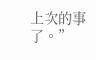上次的事了。”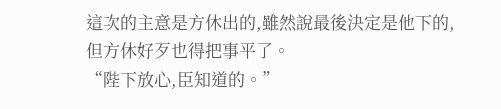這次的主意是方休出的,雖然說最後決定是他下的,但方休好歹也得把事平了。
“陛下放心,臣知道的。”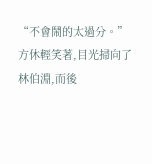“不會鬧的太過分。”
方休輕笑著,目光掃向了林伯淵,而後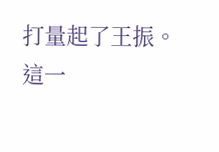打量起了王振。
這一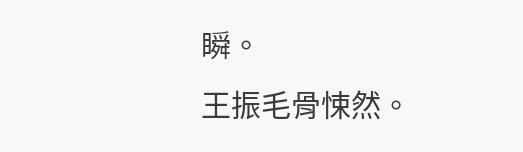瞬。
王振毛骨悚然。